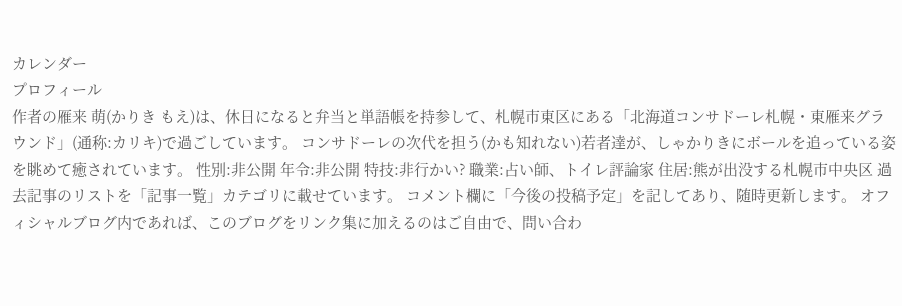カレンダー
プロフィール
作者の雁来 萌(かりき もえ)は、休日になると弁当と単語帳を持参して、札幌市東区にある「北海道コンサドーレ札幌・東雁来グラウンド」(通称:カリキ)で過ごしています。 コンサドーレの次代を担う(かも知れない)若者達が、しゃかりきにボールを追っている姿を眺めて癒されています。 性別:非公開 年令:非公開 特技:非行かい? 職業:占い師、トイレ評論家 住居:熊が出没する札幌市中央区 過去記事のリストを「記事一覧」カテゴリに載せています。 コメント欄に「今後の投稿予定」を記してあり、随時更新します。 オフィシャルブログ内であれば、このブログをリンク集に加えるのはご自由で、問い合わ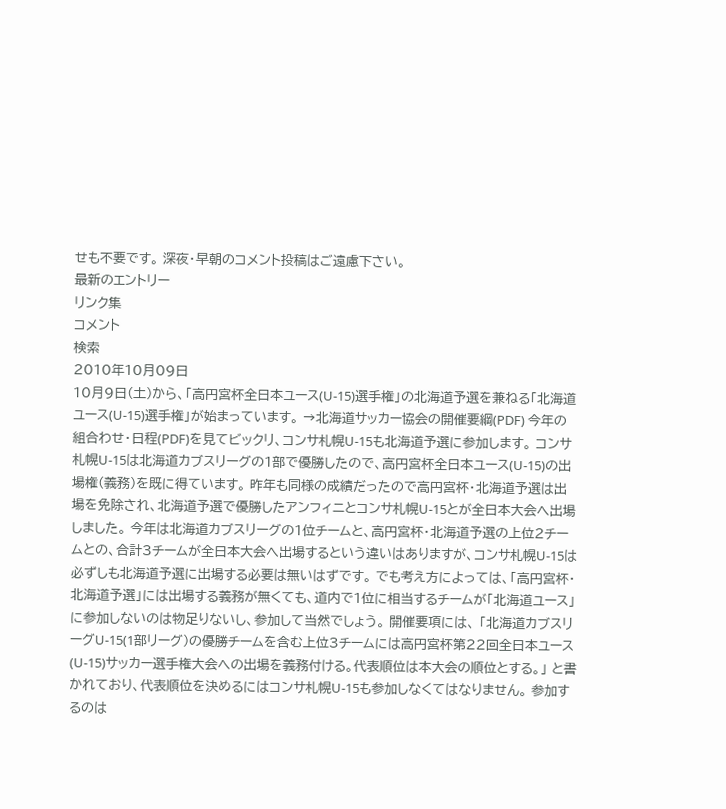せも不要です。 深夜・早朝のコメント投稿はご遠慮下さい。
最新のエントリー
リンク集
コメント
検索
2010年10月09日
10月9日(土)から、「高円宮杯全日本ユース(U-15)選手権」の北海道予選を兼ねる「北海道ユース(U-15)選手権」が始まっています。 →北海道サッカー協会の開催要綱(PDF) 今年の組合わせ・日程(PDF)を見てビックリ、コンサ札幌U-15も北海道予選に参加します。 コンサ札幌U-15は北海道カブスリーグの1部で優勝したので、高円宮杯全日本ユース(U-15)の出場権(義務)を既に得ています。 昨年も同様の成績だったので高円宮杯・北海道予選は出場を免除され、北海道予選で優勝したアンフィニとコンサ札幌U-15とが全日本大会へ出場しました。 今年は北海道カブスリーグの1位チームと、高円宮杯・北海道予選の上位2チームとの、合計3チームが全日本大会へ出場するという違いはありますが、コンサ札幌U-15は必ずしも北海道予選に出場する必要は無いはずです。 でも考え方によっては、「高円宮杯・北海道予選」には出場する義務が無くても、道内で1位に相当するチームが「北海道ユース」に参加しないのは物足りないし、参加して当然でしょう。 開催要項には、 「北海道カブスリーグU-15(1部リーグ)の優勝チームを含む上位3チームには高円宮杯第22回全日本ユース(U-15)サッカー選手権大会への出場を義務付ける。代表順位は本大会の順位とする。」 と書かれており、代表順位を決めるにはコンサ札幌U-15も参加しなくてはなりません。 参加するのは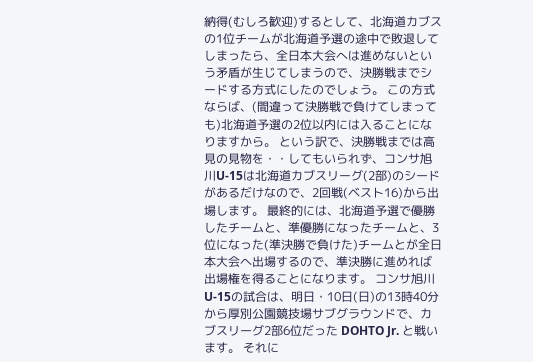納得(むしろ歓迎)するとして、北海道カブスの1位チームが北海道予選の途中で敗退してしまったら、全日本大会へは進めないという矛盾が生じてしまうので、決勝戦までシードする方式にしたのでしょう。 この方式ならば、(間違って決勝戦で負けてしまっても)北海道予選の2位以内には入ることになりますから。 という訳で、決勝戦までは高見の見物を・・してもいられず、コンサ旭川U-15は北海道カブスリーグ(2部)のシードがあるだけなので、2回戦(ベスト16)から出場します。 最終的には、北海道予選で優勝したチームと、準優勝になったチームと、3位になった(準決勝で負けた)チームとが全日本大会へ出場するので、準決勝に進めれば出場権を得ることになります。 コンサ旭川U-15の試合は、明日・10日(日)の13時40分から厚別公園競技場サブグラウンドで、カブスリーグ2部6位だった DOHTO Jr. と戦います。 それに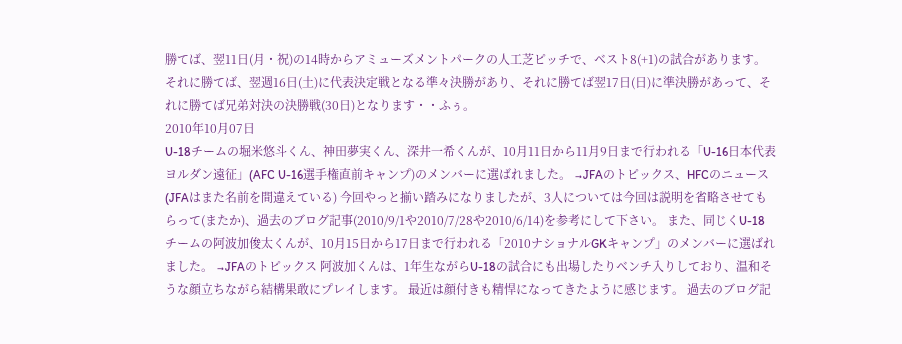勝てば、翌11日(月・祝)の14時からアミューズメントパークの人工芝ピッチで、ベスト8(+1)の試合があります。 それに勝てば、翌週16日(土)に代表決定戦となる準々決勝があり、それに勝てば翌17日(日)に準決勝があって、それに勝てば兄弟対決の決勝戦(30日)となります・・ふぅ。
2010年10月07日
U-18チームの堀米悠斗くん、神田夢実くん、深井一希くんが、10月11日から11月9日まで行われる「U-16日本代表ヨルダン遠征」(AFC U-16選手権直前キャンプ)のメンバーに選ばれました。 →JFAのトピックス、HFCのニュース (JFAはまた名前を間違えている) 今回やっと揃い踏みになりましたが、3人については今回は説明を省略させてもらって(またか)、過去のブログ記事(2010/9/1や2010/7/28や2010/6/14)を参考にして下さい。 また、同じくU-18チームの阿波加俊太くんが、10月15日から17日まで行われる「2010ナショナルGKキャンプ」のメンバーに選ばれました。 →JFAのトピックス 阿波加くんは、1年生ながらU-18の試合にも出場したりベンチ入りしており、温和そうな顔立ちながら結構果敢にプレイします。 最近は顔付きも精悍になってきたように感じます。 過去のブログ記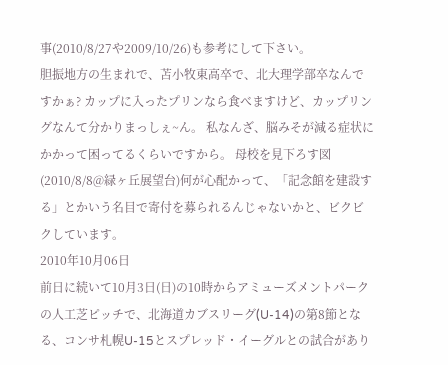事(2010/8/27や2009/10/26)も参考にして下さい。
胆振地方の生まれで、苫小牧東高卒で、北大理学部卒なんですかぁ? カップに入ったプリンなら食べますけど、カップリングなんて分かりまっしぇ~ん。 私なんざ、脳みそが減る症状にかかって困ってるくらいですから。 母校を見下ろす図(2010/8/8@緑ヶ丘展望台)何が心配かって、「記念館を建設する」とかいう名目で寄付を募られるんじゃないかと、ビクビクしています。
2010年10月06日
前日に続いて10月3日(日)の10時からアミューズメントパークの人工芝ピッチで、北海道カブスリーグ(U-14)の第8節となる、コンサ札幌U-15とスプレッド・イーグルとの試合があり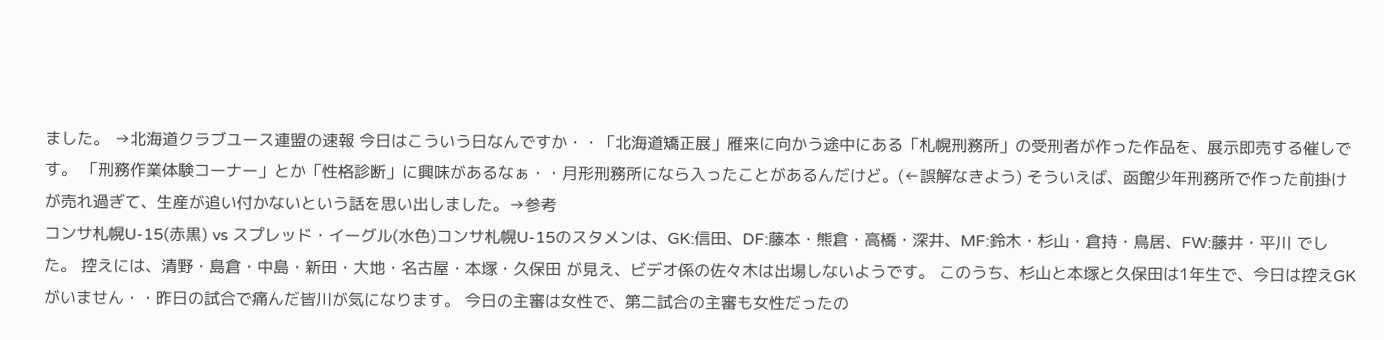ました。 →北海道クラブユース連盟の速報 今日はこういう日なんですか・・「北海道矯正展」雁来に向かう途中にある「札幌刑務所」の受刑者が作った作品を、展示即売する催しです。 「刑務作業体験コーナー」とか「性格診断」に興味があるなぁ・・月形刑務所になら入ったことがあるんだけど。(←誤解なきよう) そういえば、函館少年刑務所で作った前掛けが売れ過ぎて、生産が追い付かないという話を思い出しました。→参考
コンサ札幌U-15(赤黒) vs スプレッド・イーグル(水色)コンサ札幌U-15のスタメンは、GK:信田、DF:藤本・熊倉・高橋・深井、MF:鈴木・杉山・倉持・鳥居、FW:藤井・平川 でした。 控えには、清野・島倉・中島・新田・大地・名古屋・本塚・久保田 が見え、ビデオ係の佐々木は出場しないようです。 このうち、杉山と本塚と久保田は1年生で、今日は控えGKがいません・・昨日の試合で痛んだ皆川が気になります。 今日の主審は女性で、第二試合の主審も女性だったの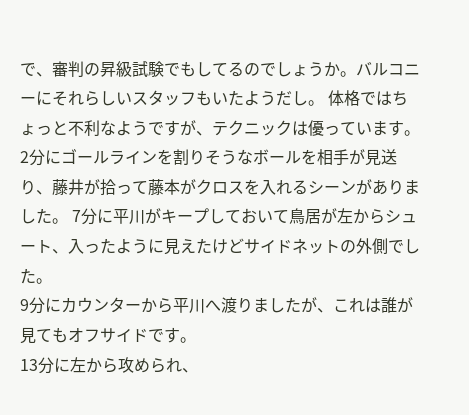で、審判の昇級試験でもしてるのでしょうか。バルコニーにそれらしいスタッフもいたようだし。 体格ではちょっと不利なようですが、テクニックは優っています。 2分にゴールラインを割りそうなボールを相手が見送り、藤井が拾って藤本がクロスを入れるシーンがありました。 7分に平川がキープしておいて鳥居が左からシュート、入ったように見えたけどサイドネットの外側でした。
9分にカウンターから平川へ渡りましたが、これは誰が見てもオフサイドです。
13分に左から攻められ、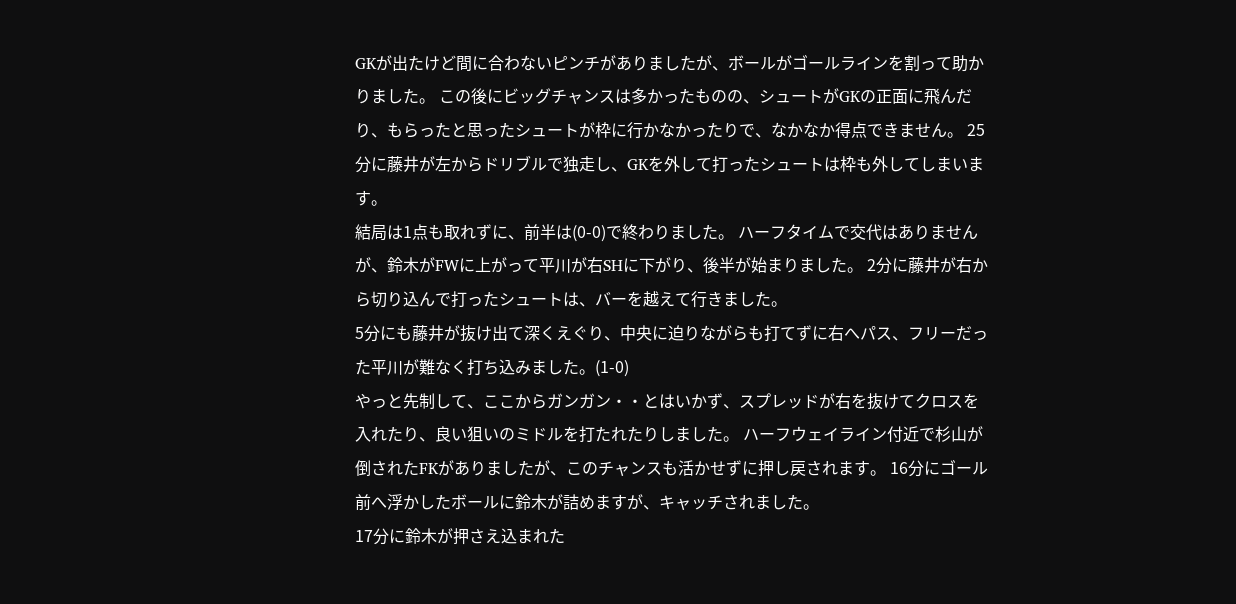GKが出たけど間に合わないピンチがありましたが、ボールがゴールラインを割って助かりました。 この後にビッグチャンスは多かったものの、シュートがGKの正面に飛んだり、もらったと思ったシュートが枠に行かなかったりで、なかなか得点できません。 25分に藤井が左からドリブルで独走し、GKを外して打ったシュートは枠も外してしまいます。
結局は1点も取れずに、前半は(0-0)で終わりました。 ハーフタイムで交代はありませんが、鈴木がFWに上がって平川が右SHに下がり、後半が始まりました。 2分に藤井が右から切り込んで打ったシュートは、バーを越えて行きました。
5分にも藤井が抜け出て深くえぐり、中央に迫りながらも打てずに右へパス、フリーだった平川が難なく打ち込みました。(1-0)
やっと先制して、ここからガンガン・・とはいかず、スプレッドが右を抜けてクロスを入れたり、良い狙いのミドルを打たれたりしました。 ハーフウェイライン付近で杉山が倒されたFKがありましたが、このチャンスも活かせずに押し戻されます。 16分にゴール前へ浮かしたボールに鈴木が詰めますが、キャッチされました。
17分に鈴木が押さえ込まれた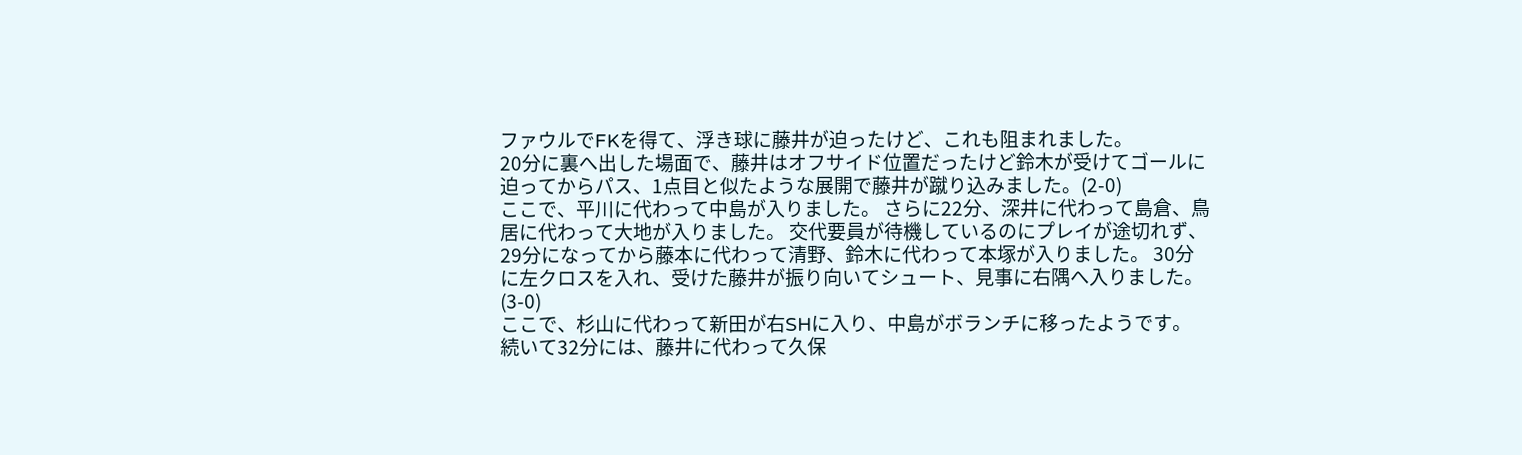ファウルでFKを得て、浮き球に藤井が迫ったけど、これも阻まれました。
20分に裏へ出した場面で、藤井はオフサイド位置だったけど鈴木が受けてゴールに迫ってからパス、1点目と似たような展開で藤井が蹴り込みました。(2-0)
ここで、平川に代わって中島が入りました。 さらに22分、深井に代わって島倉、鳥居に代わって大地が入りました。 交代要員が待機しているのにプレイが途切れず、29分になってから藤本に代わって清野、鈴木に代わって本塚が入りました。 30分に左クロスを入れ、受けた藤井が振り向いてシュート、見事に右隅へ入りました。(3-0)
ここで、杉山に代わって新田が右SHに入り、中島がボランチに移ったようです。 続いて32分には、藤井に代わって久保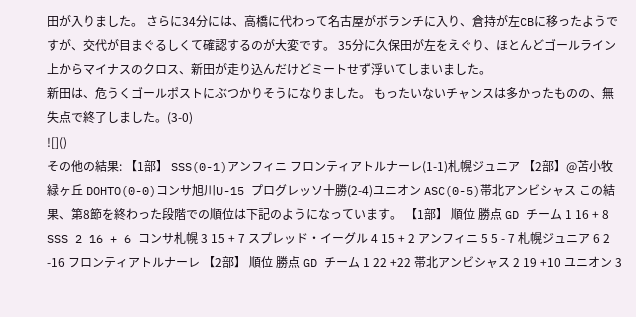田が入りました。 さらに34分には、高橋に代わって名古屋がボランチに入り、倉持が左CBに移ったようですが、交代が目まぐるしくて確認するのが大変です。 35分に久保田が左をえぐり、ほとんどゴールライン上からマイナスのクロス、新田が走り込んだけどミートせず浮いてしまいました。
新田は、危うくゴールポストにぶつかりそうになりました。 もったいないチャンスは多かったものの、無失点で終了しました。(3-0)
![]()
その他の結果: 【1部】 SSS(0-1)アンフィニ フロンティアトルナーレ(1-1)札幌ジュニア 【2部】@苫小牧緑ヶ丘 DOHTO(0-0)コンサ旭川U-15 プログレッソ十勝(2-4)ユニオン ASC(0-5)帯北アンビシャス この結果、第8節を終わった段階での順位は下記のようになっています。 【1部】 順位 勝点 GD チーム 1 16 + 8 SSS 2 16 + 6 コンサ札幌 3 15 + 7 スプレッド・イーグル 4 15 + 2 アンフィニ 5 5 - 7 札幌ジュニア 6 2 -16 フロンティアトルナーレ 【2部】 順位 勝点 GD チーム 1 22 +22 帯北アンビシャス 2 19 +10 ユニオン 3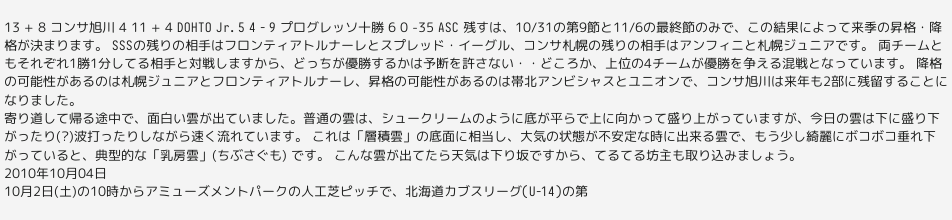13 + 8 コンサ旭川 4 11 + 4 DOHTO Jr. 5 4 - 9 プログレッソ十勝 6 0 -35 ASC 残すは、10/31の第9節と11/6の最終節のみで、この結果によって来季の昇格・降格が決まります。 SSSの残りの相手はフロンティアトルナーレとスプレッド・イーグル、コンサ札幌の残りの相手はアンフィニと札幌ジュニアです。 両チームともそれぞれ1勝1分してる相手と対戦しますから、どっちが優勝するかは予断を許さない・・どころか、上位の4チームが優勝を争える混戦となっています。 降格の可能性があるのは札幌ジュニアとフロンティアトルナーレ、昇格の可能性があるのは帯北アンビシャスとユニオンで、コンサ旭川は来年も2部に残留することになりました。
寄り道して帰る途中で、面白い雲が出ていました。普通の雲は、シュークリームのように底が平らで上に向かって盛り上がっていますが、今日の雲は下に盛り下がったり(?)波打ったりしながら速く流れています。 これは「層積雲」の底面に相当し、大気の状態が不安定な時に出来る雲で、もう少し綺麗にボコボコ垂れ下がっていると、典型的な「乳房雲」(ちぶさぐも) です。 こんな雲が出てたら天気は下り坂ですから、てるてる坊主も取り込みましょう。
2010年10月04日
10月2日(土)の10時からアミューズメントパークの人工芝ピッチで、北海道カブスリーグ(U-14)の第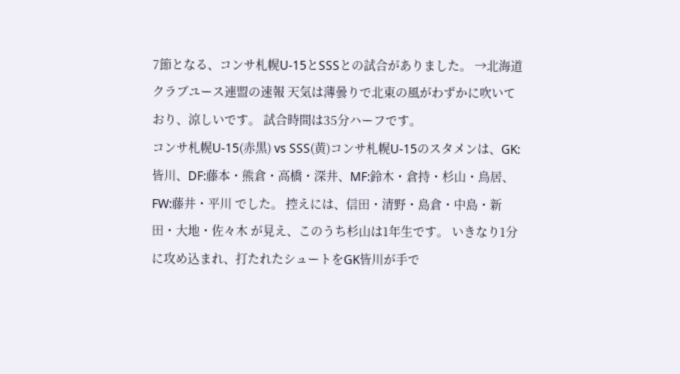7節となる、コンサ札幌U-15とSSSとの試合がありました。 →北海道クラブユース連盟の速報 天気は薄曇りで北東の風がわずかに吹いており、涼しいです。 試合時間は35分ハーフです。
コンサ札幌U-15(赤黒) vs SSS(黄)コンサ札幌U-15のスタメンは、GK:皆川、DF:藤本・熊倉・高橋・深井、MF:鈴木・倉持・杉山・鳥居、FW:藤井・平川 でした。 控えには、信田・清野・島倉・中島・新田・大地・佐々木 が見え、このうち杉山は1年生です。 いきなり1分に攻め込まれ、打たれたシュートをGK皆川が手で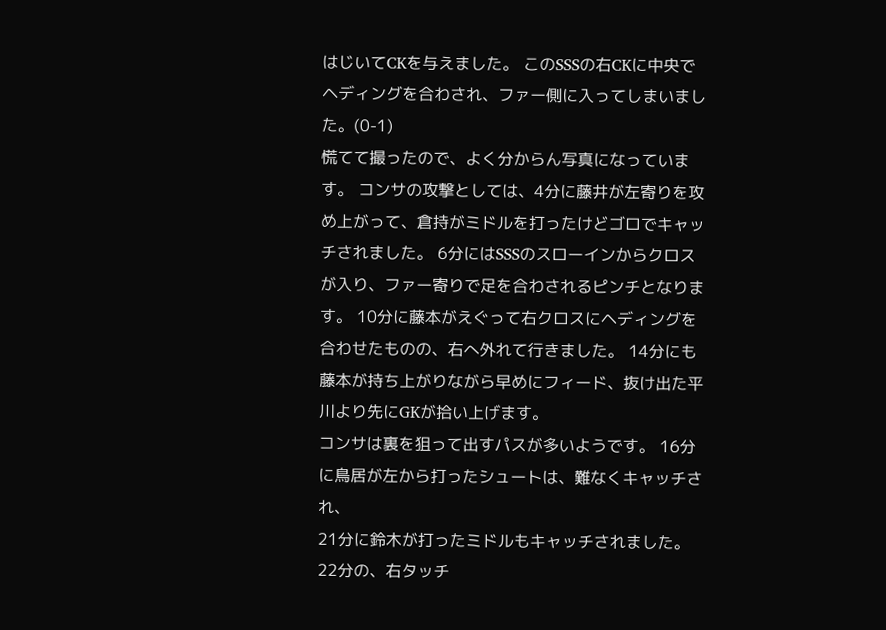はじいてCKを与えました。 このSSSの右CKに中央でヘディングを合わされ、ファー側に入ってしまいました。(0-1)
慌てて撮ったので、よく分からん写真になっています。 コンサの攻撃としては、4分に藤井が左寄りを攻め上がって、倉持がミドルを打ったけどゴロでキャッチされました。 6分にはSSSのスローインからクロスが入り、ファー寄りで足を合わされるピンチとなります。 10分に藤本がえぐって右クロスにヘディングを合わせたものの、右へ外れて行きました。 14分にも藤本が持ち上がりながら早めにフィード、抜け出た平川より先にGKが拾い上げます。
コンサは裏を狙って出すパスが多いようです。 16分に鳥居が左から打ったシュートは、難なくキャッチされ、
21分に鈴木が打ったミドルもキャッチされました。 22分の、右タッチ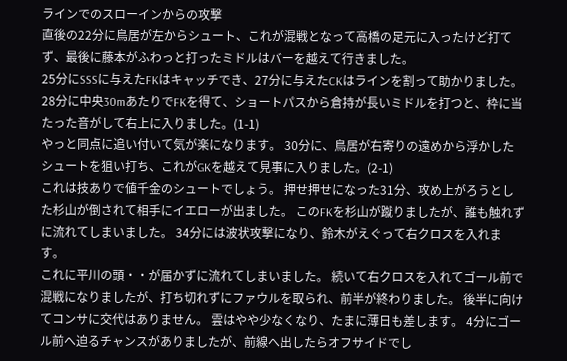ラインでのスローインからの攻撃
直後の22分に鳥居が左からシュート、これが混戦となって高橋の足元に入ったけど打てず、最後に藤本がふわっと打ったミドルはバーを越えて行きました。
25分にSSSに与えたFKはキャッチでき、27分に与えたCKはラインを割って助かりました。 28分に中央30mあたりでFKを得て、ショートパスから倉持が長いミドルを打つと、枠に当たった音がして右上に入りました。(1-1)
やっと同点に追い付いて気が楽になります。 30分に、鳥居が右寄りの遠めから浮かしたシュートを狙い打ち、これがGKを越えて見事に入りました。(2-1)
これは技ありで値千金のシュートでしょう。 押せ押せになった31分、攻め上がろうとした杉山が倒されて相手にイエローが出ました。 このFKを杉山が蹴りましたが、誰も触れずに流れてしまいました。 34分には波状攻撃になり、鈴木がえぐって右クロスを入れます。
これに平川の頭・・が届かずに流れてしまいました。 続いて右クロスを入れてゴール前で混戦になりましたが、打ち切れずにファウルを取られ、前半が終わりました。 後半に向けてコンサに交代はありません。 雲はやや少なくなり、たまに薄日も差します。 4分にゴール前へ迫るチャンスがありましたが、前線へ出したらオフサイドでし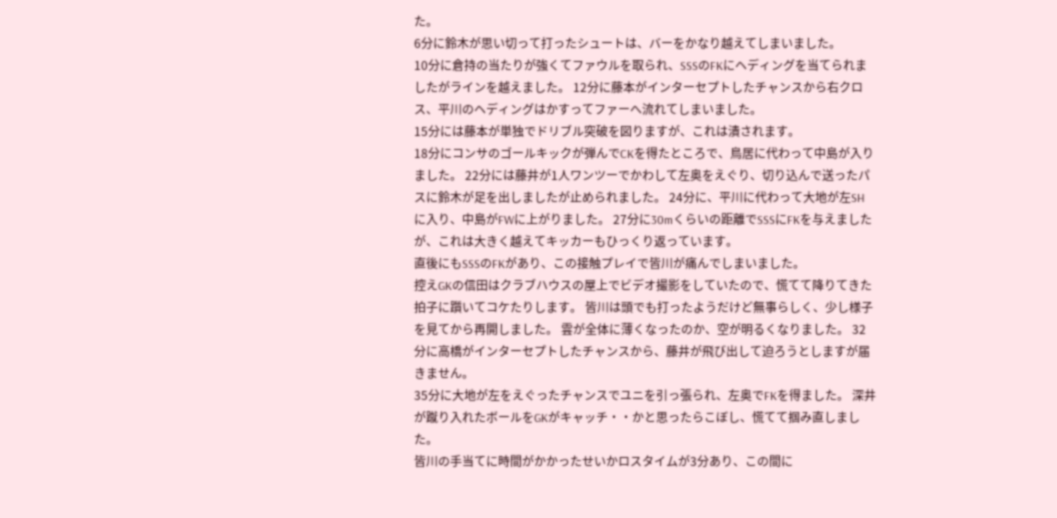た。
6分に鈴木が思い切って打ったシュートは、バーをかなり越えてしまいました。
10分に倉持の当たりが強くてファウルを取られ、SSSのFKにヘディングを当てられましたがラインを越えました。 12分に藤本がインターセプトしたチャンスから右クロス、平川のヘディングはかすってファーへ流れてしまいました。
15分には藤本が単独でドリブル突破を図りますが、これは潰されます。
18分にコンサのゴールキックが弾んでCKを得たところで、鳥居に代わって中島が入りました。 22分には藤井が1人ワンツーでかわして左奥をえぐり、切り込んで送ったパスに鈴木が足を出しましたが止められました。 24分に、平川に代わって大地が左SHに入り、中島がFWに上がりました。 27分に30mくらいの距離でSSSにFKを与えましたが、これは大きく越えてキッカーもひっくり返っています。
直後にもSSSのFKがあり、この接触プレイで皆川が痛んでしまいました。
控えGKの信田はクラブハウスの屋上でビデオ撮影をしていたので、慌てて降りてきた拍子に躓いてコケたりします。 皆川は頭でも打ったようだけど無事らしく、少し様子を見てから再開しました。 雲が全体に薄くなったのか、空が明るくなりました。 32分に高橋がインターセプトしたチャンスから、藤井が飛び出して迫ろうとしますが届きません。
35分に大地が左をえぐったチャンスでユニを引っ張られ、左奥でFKを得ました。 深井が蹴り入れたボールをGKがキャッチ・・かと思ったらこぼし、慌てて掴み直しました。
皆川の手当てに時間がかかったせいかロスタイムが3分あり、この間に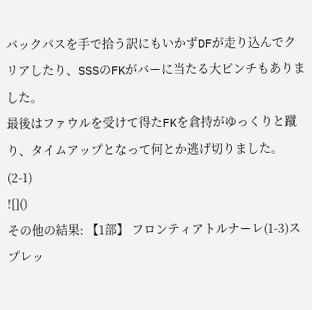バックパスを手で拾う訳にもいかずDFが走り込んでクリアしたり、SSSのFKがバーに当たる大ピンチもありました。
最後はファウルを受けて得たFKを倉持がゆっくりと蹴り、タイムアップとなって何とか逃げ切りました。(2-1)
![]()
その他の結果: 【1部】 フロンティアトルナーレ(1-3)スプレッ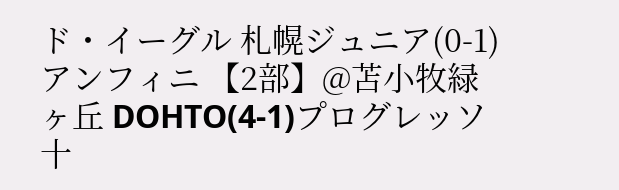ド・イーグル 札幌ジュニア(0-1)アンフィニ 【2部】@苫小牧緑ヶ丘 DOHTO(4-1)プログレッソ十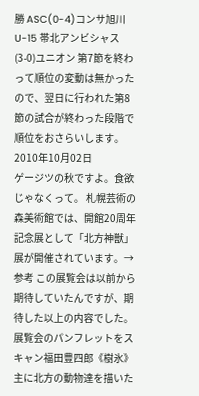勝 ASC(0-4)コンサ旭川U-15 帯北アンビシャス(3-0)ユニオン 第7節を終わって順位の変動は無かったので、翌日に行われた第8節の試合が終わった段階で順位をおさらいします。
2010年10月02日
ゲージツの秋ですよ。食欲じゃなくって。 札幌芸術の森美術館では、開館20周年記念展として「北方神獣」展が開催されています。→参考 この展覧会は以前から期待していたんですが、期待した以上の内容でした。 展覧会のパンフレットをスキャン福田豊四郎《樹氷》 主に北方の動物達を描いた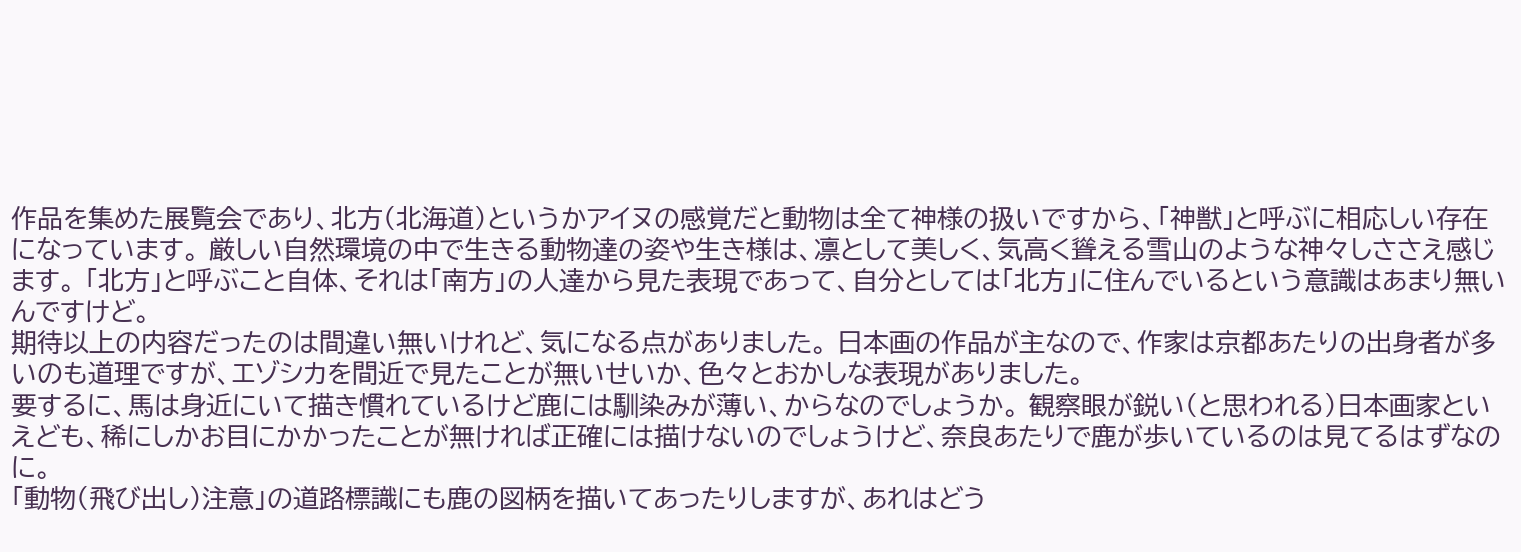作品を集めた展覧会であり、北方(北海道)というかアイヌの感覚だと動物は全て神様の扱いですから、「神獣」と呼ぶに相応しい存在になっています。 厳しい自然環境の中で生きる動物達の姿や生き様は、凛として美しく、気高く聳える雪山のような神々しささえ感じます。 「北方」と呼ぶこと自体、それは「南方」の人達から見た表現であって、自分としては「北方」に住んでいるという意識はあまり無いんですけど。
期待以上の内容だったのは間違い無いけれど、気になる点がありました。 日本画の作品が主なので、作家は京都あたりの出身者が多いのも道理ですが、エゾシカを間近で見たことが無いせいか、色々とおかしな表現がありました。
要するに、馬は身近にいて描き慣れているけど鹿には馴染みが薄い、からなのでしょうか。 観察眼が鋭い(と思われる)日本画家といえども、稀にしかお目にかかったことが無ければ正確には描けないのでしょうけど、奈良あたりで鹿が歩いているのは見てるはずなのに。
「動物(飛び出し)注意」の道路標識にも鹿の図柄を描いてあったりしますが、あれはどう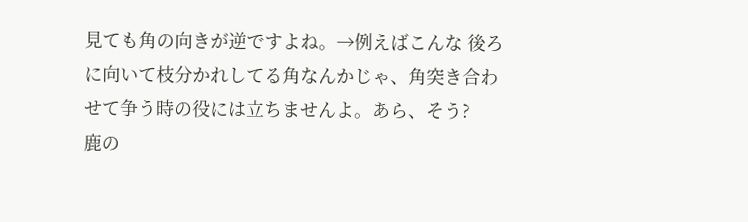見ても角の向きが逆ですよね。→例えばこんな 後ろに向いて枝分かれしてる角なんかじゃ、角突き合わせて争う時の役には立ちませんよ。あら、そう?
鹿の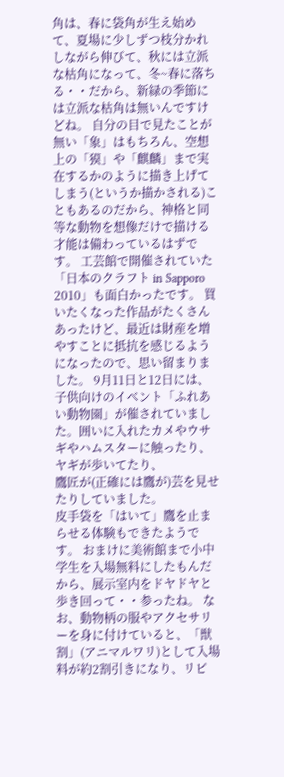角は、春に袋角が生え始めて、夏場に少しずつ枝分かれしながら伸びて、秋には立派な枯角になって、冬~春に落ちる・・だから、新緑の季節には立派な枯角は無いんですけどね。 自分の目で見たことが無い「象」はもちろん、空想上の「獏」や「麒麟」まで実在するかのように描き上げてしまう(というか描かされる)こともあるのだから、神格と同等な動物を想像だけで描ける才能は備わっているはずです。 工芸館で開催されていた「日本のクラフト in Sapporo 2010」も面白かったです。 買いたくなった作品がたくさんあったけど、最近は財産を増やすことに抵抗を感じるようになったので、思い留まりました。 9月11日と12日には、子供向けのイベント「ふれあい動物園」が催されていました。囲いに入れたカメやウサギやハムスターに触ったり、ヤギが歩いてたり、
鷹匠が(正確には鷹が)芸を見せたりしていました。
皮手袋を「はいて」鷹を止まらせる体験もできたようです。 おまけに美術館まで小中学生を入場無料にしたもんだから、展示室内をドヤドヤと歩き回って・・参ったね。 なお、動物柄の服やアクセサリーを身に付けていると、「獣割」(アニマルワリ)として入場料が約2割引きになり、リピ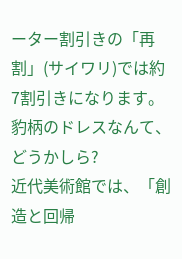ーター割引きの「再割」(サイワリ)では約7割引きになります。 豹柄のドレスなんて、どうかしら?
近代美術館では、「創造と回帰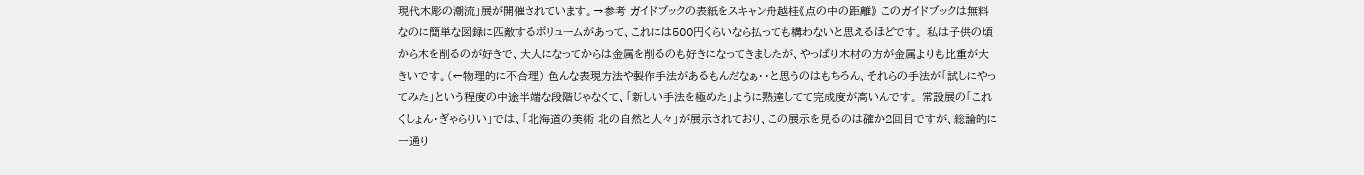現代木彫の潮流」展が開催されています。→参考 ガイドブックの表紙をスキャン舟越桂《点の中の距離》 このガイドブックは無料なのに簡単な図録に匹敵するボリュームがあって、これには500円くらいなら払っても構わないと思えるほどです。 私は子供の頃から木を削るのが好きで、大人になってからは金属を削るのも好きになってきましたが、やっぱり木材の方が金属よりも比重が大きいです。(←物理的に不合理) 色んな表現方法や製作手法があるもんだなぁ・・と思うのはもちろん、それらの手法が「試しにやってみた」という程度の中途半端な段階じゃなくて、「新しい手法を極めた」ように熟達してて完成度が高いんです。 常設展の「これくしょん・ぎゃらりい」では、「北海道の美術 北の自然と人々」が展示されており、この展示を見るのは確か2回目ですが、総論的に一通り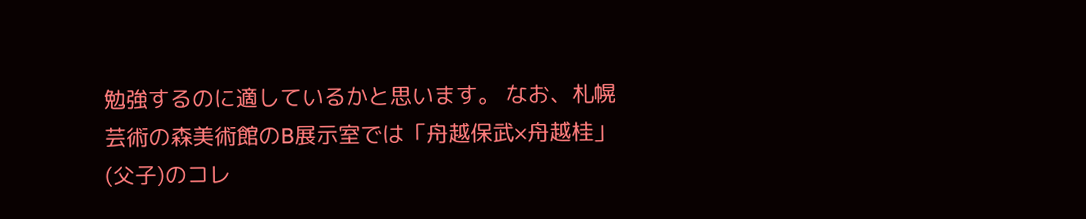勉強するのに適しているかと思います。 なお、札幌芸術の森美術館のB展示室では「舟越保武×舟越桂」(父子)のコレ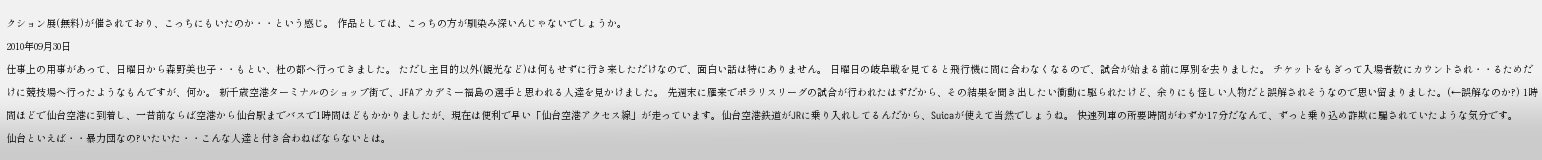クション展(無料)が催されており、こっちにもいたのか・・という感じ。 作品としては、こっちの方が馴染み深いんじゃないでしょうか。
2010年09月30日
仕事上の用事があって、日曜日から森野美也子・・もとい、杜の都へ行ってきました。 ただし主目的以外(観光など)は何もせずに行き来しただけなので、面白い話は特にありません。 日曜日の岐阜戦を見てると飛行機に間に合わなくなるので、試合が始まる前に厚別を去りました。 チケットをもぎって入場者数にカウントされ・・るためだけに競技場へ行ったようなもんですが、何か。 新千歳空港ターミナルのショップ街で、JFAアカデミー福島の選手と思われる人達を見かけました。 先週末に雁来でポラリスリーグの試合が行われたはずだから、その結果を聞き出したい衝動に駆られたけど、余りにも怪しい人物だと誤解されそうなので思い留まりました。(←誤解なのか?) 1時間ほどで仙台空港に到着し、一昔前ならば空港から仙台駅までバスで1時間ほどもかかりましたが、現在は便利で早い「仙台空港アクセス線」が走っています。仙台空港鉄道がJRに乗り入れしてるんだから、Suicaが使えて当然でしょうね。 快速列車の所要時間がわずか17分だなんて、ずっと乗り込め詐欺に騙されていたような気分です。
仙台といえば・・暴力団なの?いたいた・・こんな人達と付き合わねばならないとは。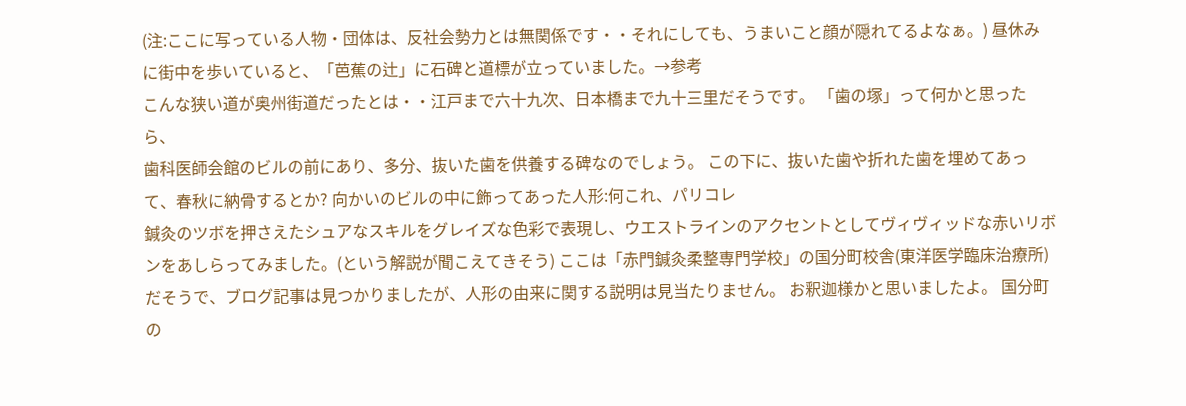(注:ここに写っている人物・団体は、反社会勢力とは無関係です・・それにしても、うまいこと顔が隠れてるよなぁ。) 昼休みに街中を歩いていると、「芭蕉の辻」に石碑と道標が立っていました。→参考
こんな狭い道が奥州街道だったとは・・江戸まで六十九次、日本橋まで九十三里だそうです。 「歯の塚」って何かと思ったら、
歯科医師会館のビルの前にあり、多分、抜いた歯を供養する碑なのでしょう。 この下に、抜いた歯や折れた歯を埋めてあって、春秋に納骨するとか? 向かいのビルの中に飾ってあった人形:何これ、パリコレ
鍼灸のツボを押さえたシュアなスキルをグレイズな色彩で表現し、ウエストラインのアクセントとしてヴィヴィッドな赤いリボンをあしらってみました。(という解説が聞こえてきそう) ここは「赤門鍼灸柔整専門学校」の国分町校舎(東洋医学臨床治療所)だそうで、ブログ記事は見つかりましたが、人形の由来に関する説明は見当たりません。 お釈迦様かと思いましたよ。 国分町の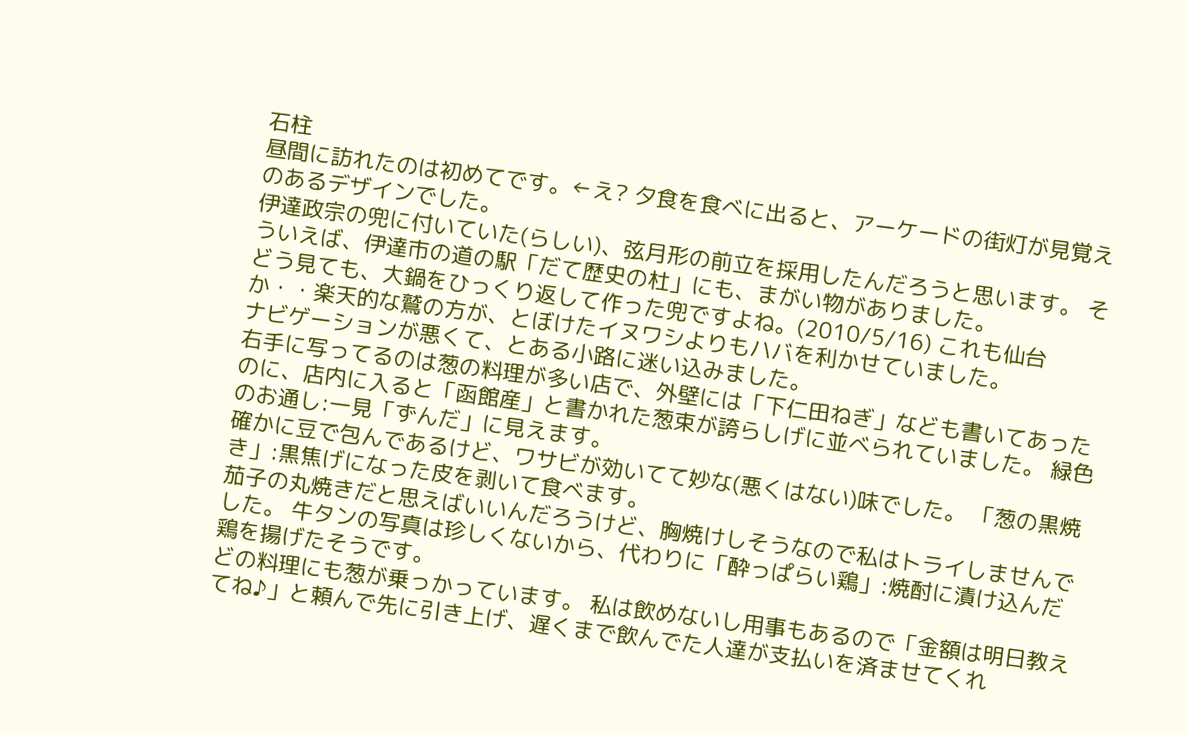石柱
昼間に訪れたのは初めてです。←え? 夕食を食べに出ると、アーケードの街灯が見覚えのあるデザインでした。
伊達政宗の兜に付いていた(らしい)、弦月形の前立を採用したんだろうと思います。 そういえば、伊達市の道の駅「だて歴史の杜」にも、まがい物がありました。
どう見ても、大鍋をひっくり返して作った兜ですよね。(2010/5/16) これも仙台か・・楽天的な鷲の方が、とぼけたイヌワシよりもハバを利かせていました。
ナビゲーションが悪くて、とある小路に迷い込みました。
右手に写ってるのは葱の料理が多い店で、外壁には「下仁田ねぎ」なども書いてあったのに、店内に入ると「函館産」と書かれた葱束が誇らしげに並べられていました。 緑色のお通し:一見「ずんだ」に見えます。
確かに豆で包んであるけど、ワサビが効いてて妙な(悪くはない)味でした。 「葱の黒焼き」:黒焦げになった皮を剥いて食べます。
茄子の丸焼きだと思えばいいんだろうけど、胸焼けしそうなので私はトライしませんでした。 牛タンの写真は珍しくないから、代わりに「酔っぱらい鶏」:焼酎に漬け込んだ鶏を揚げたそうです。
どの料理にも葱が乗っかっています。 私は飲めないし用事もあるので「金額は明日教えてね♪」と頼んで先に引き上げ、遅くまで飲んでた人達が支払いを済ませてくれ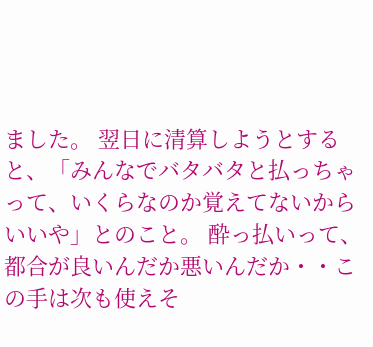ました。 翌日に清算しようとすると、「みんなでバタバタと払っちゃって、いくらなのか覚えてないからいいや」とのこと。 酔っ払いって、都合が良いんだか悪いんだか・・この手は次も使えそ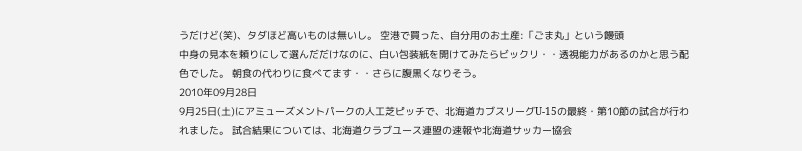うだけど(笑)、タダほど高いものは無いし。 空港で買った、自分用のお土産:「ごま丸」という饅頭
中身の見本を頼りにして選んだだけなのに、白い包装紙を開けてみたらビックリ・・透視能力があるのかと思う配色でした。 朝食の代わりに食べてます・・さらに腹黒くなりそう。
2010年09月28日
9月25日(土)にアミューズメントパークの人工芝ピッチで、北海道カブスリーグU-15の最終・第10節の試合が行われました。 試合結果については、北海道クラブユース連盟の速報や北海道サッカー協会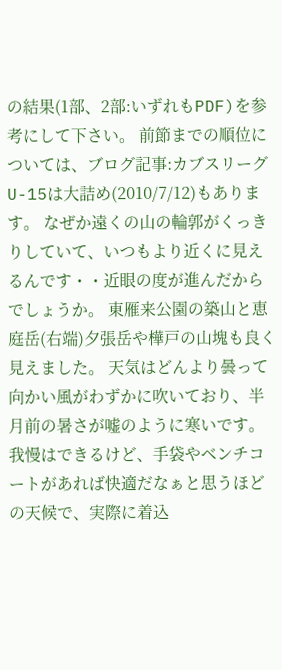の結果(1部、2部:いずれもPDF)を参考にして下さい。 前節までの順位については、ブログ記事:カブスリーグU-15は大詰め(2010/7/12)もあります。 なぜか遠くの山の輪郭がくっきりしていて、いつもより近くに見えるんです・・近眼の度が進んだからでしょうか。 東雁来公園の築山と恵庭岳(右端)夕張岳や樺戸の山塊も良く見えました。 天気はどんより曇って向かい風がわずかに吹いており、半月前の暑さが嘘のように寒いです。 我慢はできるけど、手袋やベンチコートがあれば快適だなぁと思うほどの天候で、実際に着込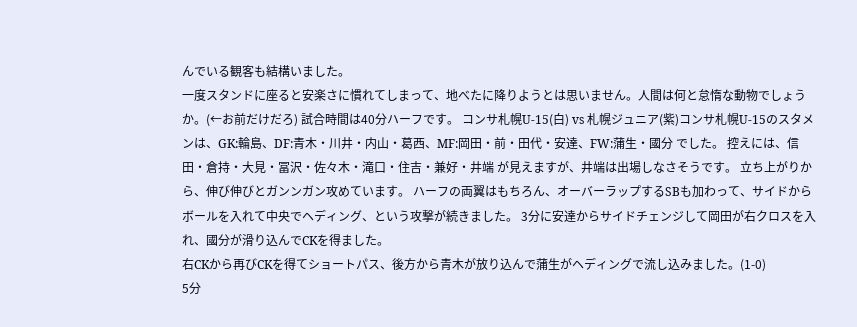んでいる観客も結構いました。
一度スタンドに座ると安楽さに慣れてしまって、地べたに降りようとは思いません。人間は何と怠惰な動物でしょうか。(←お前だけだろ) 試合時間は40分ハーフです。 コンサ札幌U-15(白) vs 札幌ジュニア(紫)コンサ札幌U-15のスタメンは、GK:輪島、DF:青木・川井・内山・葛西、MF:岡田・前・田代・安達、FW:蒲生・國分 でした。 控えには、信田・倉持・大見・冨沢・佐々木・滝口・住吉・兼好・井端 が見えますが、井端は出場しなさそうです。 立ち上がりから、伸び伸びとガンンガン攻めています。 ハーフの両翼はもちろん、オーバーラップするSBも加わって、サイドからボールを入れて中央でヘディング、という攻撃が続きました。 3分に安達からサイドチェンジして岡田が右クロスを入れ、國分が滑り込んでCKを得ました。
右CKから再びCKを得てショートパス、後方から青木が放り込んで蒲生がヘディングで流し込みました。(1-0)
5分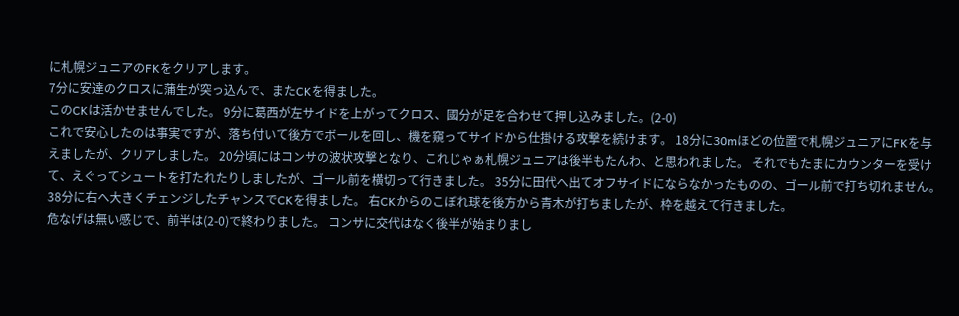に札幌ジュニアのFKをクリアします。
7分に安達のクロスに蒲生が突っ込んで、またCKを得ました。
このCKは活かせませんでした。 9分に葛西が左サイドを上がってクロス、國分が足を合わせて押し込みました。(2-0)
これで安心したのは事実ですが、落ち付いて後方でボールを回し、機を窺ってサイドから仕掛ける攻撃を続けます。 18分に30mほどの位置で札幌ジュニアにFKを与えましたが、クリアしました。 20分頃にはコンサの波状攻撃となり、これじゃぁ札幌ジュニアは後半もたんわ、と思われました。 それでもたまにカウンターを受けて、えぐってシュートを打たれたりしましたが、ゴール前を横切って行きました。 35分に田代へ出てオフサイドにならなかったものの、ゴール前で打ち切れません。 38分に右へ大きくチェンジしたチャンスでCKを得ました。 右CKからのこぼれ球を後方から青木が打ちましたが、枠を越えて行きました。
危なげは無い感じで、前半は(2-0)で終わりました。 コンサに交代はなく後半が始まりまし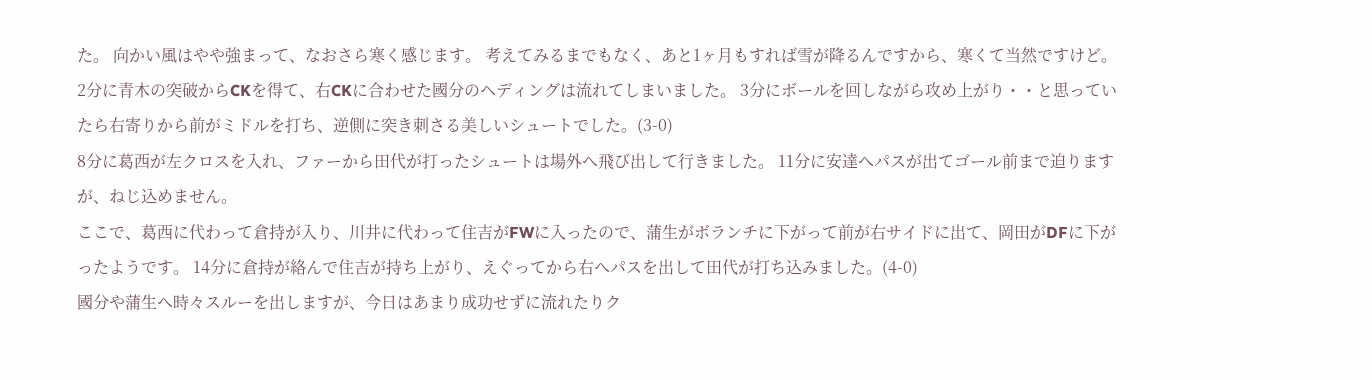た。 向かい風はやや強まって、なおさら寒く感じます。 考えてみるまでもなく、あと1ヶ月もすれば雪が降るんですから、寒くて当然ですけど。 2分に青木の突破からCKを得て、右CKに合わせた國分のヘディングは流れてしまいました。 3分にボールを回しながら攻め上がり・・と思っていたら右寄りから前がミドルを打ち、逆側に突き刺さる美しいシュートでした。(3-0)
8分に葛西が左クロスを入れ、ファーから田代が打ったシュートは場外へ飛び出して行きました。 11分に安達へパスが出てゴール前まで迫りますが、ねじ込めません。
ここで、葛西に代わって倉持が入り、川井に代わって住吉がFWに入ったので、蒲生がボランチに下がって前が右サイドに出て、岡田がDFに下がったようです。 14分に倉持が絡んで住吉が持ち上がり、えぐってから右へパスを出して田代が打ち込みました。(4-0)
國分や蒲生へ時々スルーを出しますが、今日はあまり成功せずに流れたりク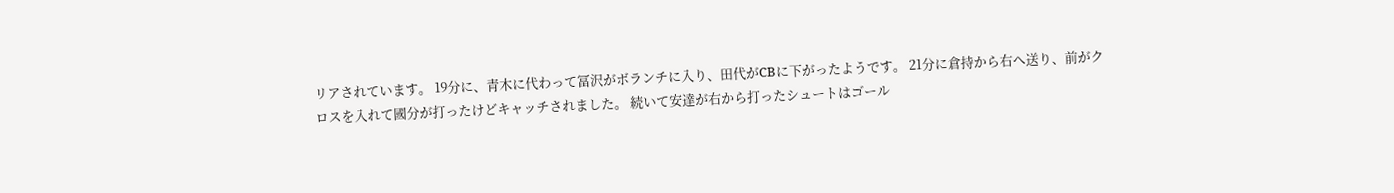リアされています。 19分に、青木に代わって冨沢がボランチに入り、田代がCBに下がったようです。 21分に倉持から右へ送り、前がクロスを入れて國分が打ったけどキャッチされました。 続いて安達が右から打ったシュートはゴール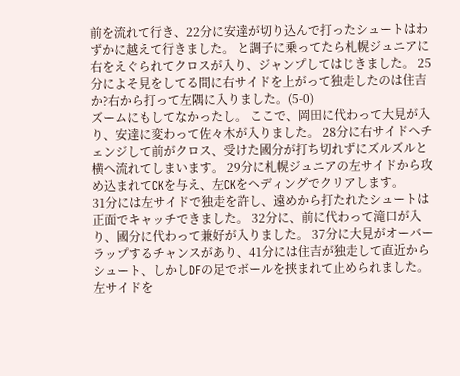前を流れて行き、22分に安達が切り込んで打ったシュートはわずかに越えて行きました。 と調子に乗ってたら札幌ジュニアに右をえぐられてクロスが入り、ジャンプしてはじきました。 25分によそ見をしてる間に右サイドを上がって独走したのは住吉か?右から打って左隅に入りました。(5-0)
ズームにもしてなかったし。 ここで、岡田に代わって大見が入り、安達に変わって佐々木が入りました。 28分に右サイドへチェンジして前がクロス、受けた國分が打ち切れずにズルズルと横へ流れてしまいます。 29分に札幌ジュニアの左サイドから攻め込まれてCKを与え、左CKをヘディングでクリアします。
31分には左サイドで独走を許し、遠めから打たれたシュートは正面でキャッチできました。 32分に、前に代わって滝口が入り、國分に代わって兼好が入りました。 37分に大見がオーバーラップするチャンスがあり、41分には住吉が独走して直近からシュート、しかしDFの足でボールを挟まれて止められました。
左サイドを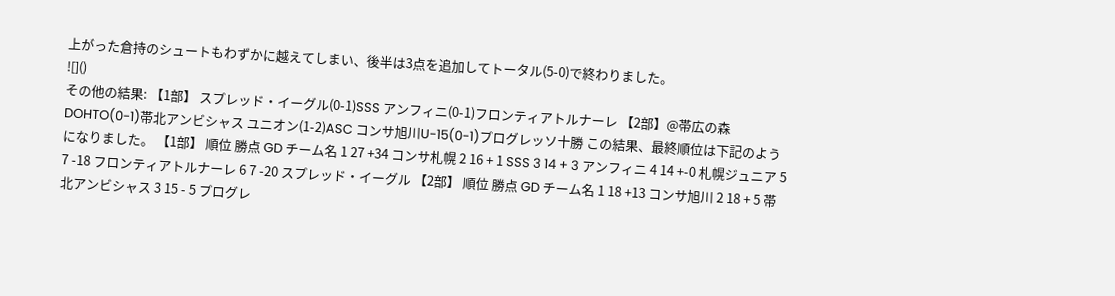上がった倉持のシュートもわずかに越えてしまい、後半は3点を追加してトータル(5-0)で終わりました。
![]()
その他の結果: 【1部】 スプレッド・イーグル(0-1)SSS アンフィニ(0-1)フロンティアトルナーレ 【2部】@帯広の森 DOHTO(0-1)帯北アンビシャス ユニオン(1-2)ASC コンサ旭川U-15(0-1)プログレッソ十勝 この結果、最終順位は下記のようになりました。 【1部】 順位 勝点 GD チーム名 1 27 +34 コンサ札幌 2 16 + 1 SSS 3 14 + 3 アンフィニ 4 14 +-0 札幌ジュニア 5 7 -18 フロンティアトルナーレ 6 7 -20 スプレッド・イーグル 【2部】 順位 勝点 GD チーム名 1 18 +13 コンサ旭川 2 18 + 5 帯北アンビシャス 3 15 - 5 プログレ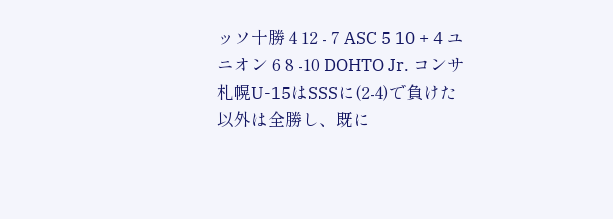ッソ十勝 4 12 - 7 ASC 5 10 + 4 ユニオン 6 8 -10 DOHTO Jr. コンサ札幌U-15はSSSに(2-4)で負けた以外は全勝し、既に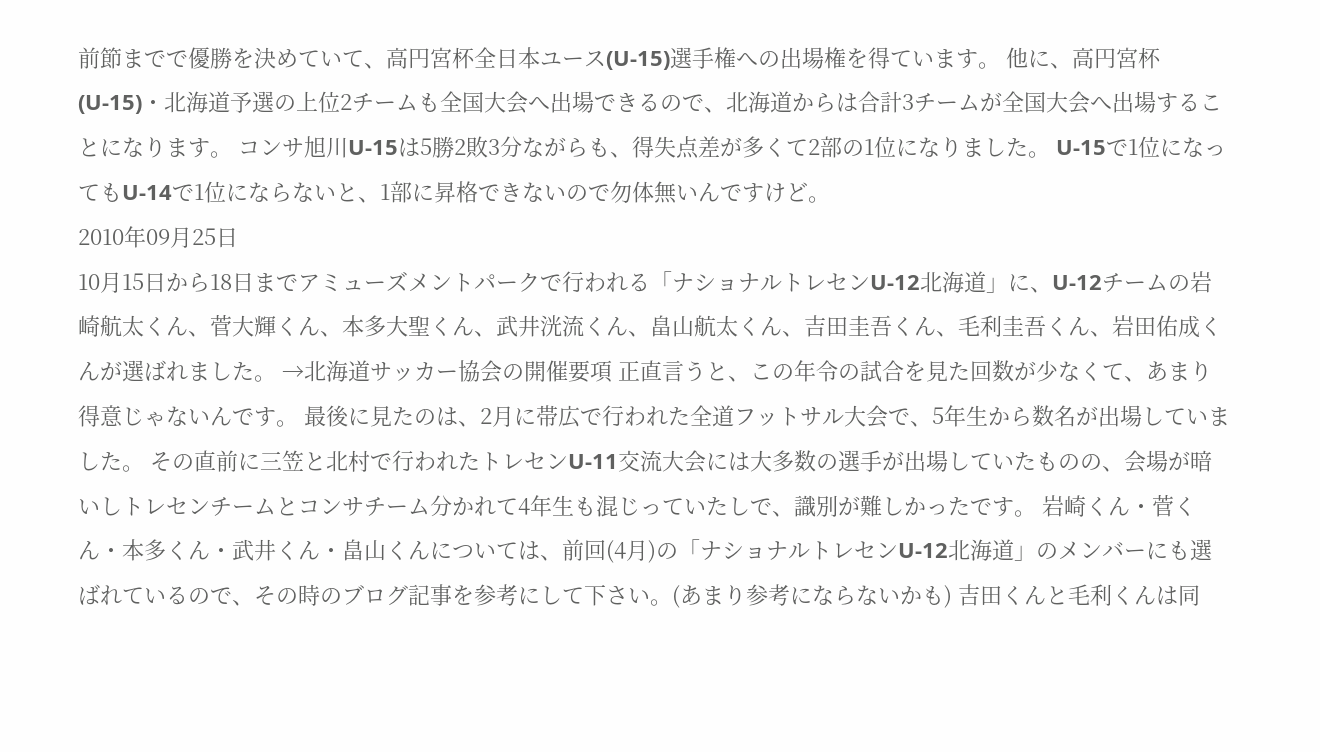前節までで優勝を決めていて、高円宮杯全日本ユース(U-15)選手権への出場権を得ています。 他に、高円宮杯(U-15)・北海道予選の上位2チームも全国大会へ出場できるので、北海道からは合計3チームが全国大会へ出場することになります。 コンサ旭川U-15は5勝2敗3分ながらも、得失点差が多くて2部の1位になりました。 U-15で1位になってもU-14で1位にならないと、1部に昇格できないので勿体無いんですけど。
2010年09月25日
10月15日から18日までアミューズメントパークで行われる「ナショナルトレセンU-12北海道」に、U-12チームの岩崎航太くん、菅大輝くん、本多大聖くん、武井洸流くん、畠山航太くん、吉田圭吾くん、毛利圭吾くん、岩田佑成くんが選ばれました。 →北海道サッカー協会の開催要項 正直言うと、この年令の試合を見た回数が少なくて、あまり得意じゃないんです。 最後に見たのは、2月に帯広で行われた全道フットサル大会で、5年生から数名が出場していました。 その直前に三笠と北村で行われたトレセンU-11交流大会には大多数の選手が出場していたものの、会場が暗いしトレセンチームとコンサチーム分かれて4年生も混じっていたしで、識別が難しかったです。 岩崎くん・菅くん・本多くん・武井くん・畠山くんについては、前回(4月)の「ナショナルトレセンU-12北海道」のメンバーにも選ばれているので、その時のブログ記事を参考にして下さい。(あまり参考にならないかも) 吉田くんと毛利くんは同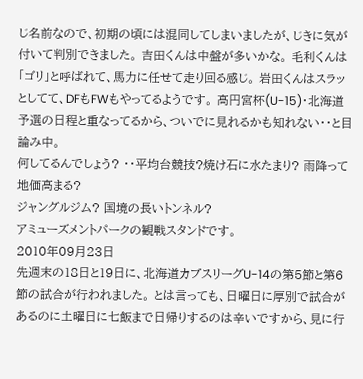じ名前なので、初期の頃には混同してしまいましたが、じきに気が付いて判別できました。 吉田くんは中盤が多いかな。 毛利くんは「ゴリ」と呼ばれて、馬力に任せて走り回る感じ。 岩田くんはスラッとしてて、DFもFWもやってるようです。 高円宮杯(U-15)・北海道予選の日程と重なってるから、ついでに見れるかも知れない・・と目論み中。
何してるんでしょう? ・・平均台競技?焼け石に水たまり? 雨降って地価高まる?
ジャングルジム? 国境の長いトンネル?
アミューズメントパークの観戦スタンドです。
2010年09月23日
先週末の18日と19日に、北海道カブスリーグU-14の第5節と第6節の試合が行われました。 とは言っても、日曜日に厚別で試合があるのに土曜日に七飯まで日帰りするのは辛いですから、見に行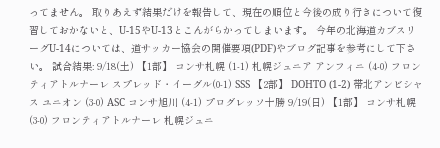ってません。 取りあえず結果だけを報告して、現在の順位と今後の成り行きについて復習しておかないと、U-15やU-13とこんがらかってしまいます。 今年の北海道カブスリーグU-14については、道サッカー協会の開催要項(PDF)やブログ記事を参考にして下さい。 試合結果: 9/18(土) 【1部】 コンサ札幌 (1-1) 札幌ジュニア アンフィニ (4-0) フロンティアトルナーレ スプレッド・イーグル(0-1) SSS 【2部】 DOHTO (1-2) 帯北アンビシャス ユニオン (3-0) ASC コンサ旭川 (4-1) プログレッソ十勝 9/19(日) 【1部】 コンサ札幌 (3-0) フロンティアトルナーレ 札幌ジュニ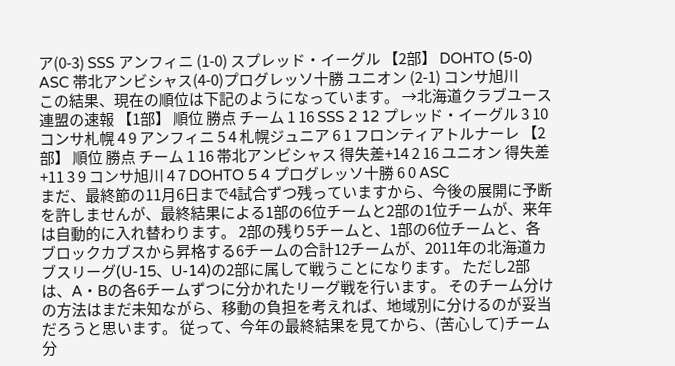ア(0-3) SSS アンフィニ (1-0) スプレッド・イーグル 【2部】 DOHTO (5-0) ASC 帯北アンビシャス(4-0)プログレッソ十勝 ユニオン (2-1) コンサ旭川
この結果、現在の順位は下記のようになっています。 →北海道クラブユース連盟の速報 【1部】 順位 勝点 チーム 1 16 SSS 2 12 プレッド・イーグル 3 10 コンサ札幌 4 9 アンフィニ 5 4 札幌ジュニア 6 1 フロンティアトルナーレ 【2部】 順位 勝点 チーム 1 16 帯北アンビシャス 得失差+14 2 16 ユニオン 得失差+11 3 9 コンサ旭川 4 7 DOHTO 5 4 プログレッソ十勝 6 0 ASC
まだ、最終節の11月6日まで4試合ずつ残っていますから、今後の展開に予断を許しませんが、最終結果による1部の6位チームと2部の1位チームが、来年は自動的に入れ替わります。 2部の残り5チームと、1部の6位チームと、各ブロックカブスから昇格する6チームの合計12チームが、2011年の北海道カブスリーグ(U-15、U-14)の2部に属して戦うことになります。 ただし2部は、A・Bの各6チームずつに分かれたリーグ戦を行います。 そのチーム分けの方法はまだ未知ながら、移動の負担を考えれば、地域別に分けるのが妥当だろうと思います。 従って、今年の最終結果を見てから、(苦心して)チーム分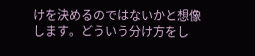けを決めるのではないかと想像します。どういう分け方をし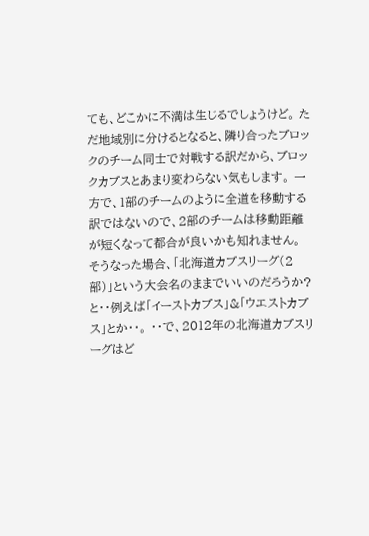ても、どこかに不満は生じるでしょうけど。 ただ地域別に分けるとなると、隣り合ったブロックのチーム同士で対戦する訳だから、ブロックカブスとあまり変わらない気もします。 一方で、1部のチームのように全道を移動する訳ではないので、2部のチームは移動距離が短くなって都合が良いかも知れません。 そうなった場合、「北海道カブスリーグ(2部)」という大会名のままでいいのだろうか?と・・例えば「イーストカブス」&「ウエストカブス」とか・・。 ・・で、2012年の北海道カブスリーグはど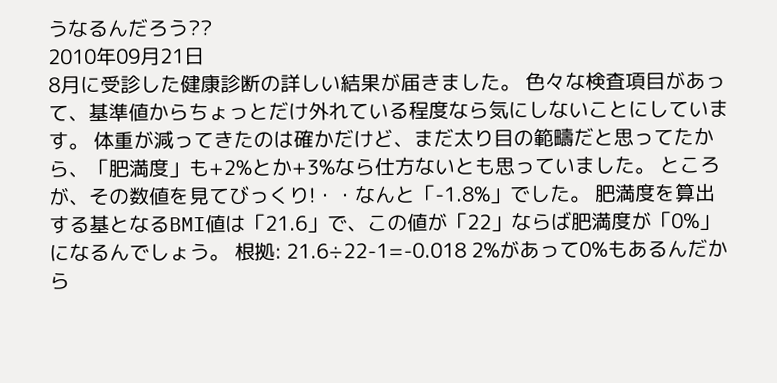うなるんだろう??
2010年09月21日
8月に受診した健康診断の詳しい結果が届きました。 色々な検査項目があって、基準値からちょっとだけ外れている程度なら気にしないことにしています。 体重が減ってきたのは確かだけど、まだ太り目の範疇だと思ってたから、「肥満度」も+2%とか+3%なら仕方ないとも思っていました。 ところが、その数値を見てびっくり!・・なんと「-1.8%」でした。 肥満度を算出する基となるBMI値は「21.6」で、この値が「22」ならば肥満度が「0%」になるんでしょう。 根拠: 21.6÷22-1=-0.018 2%があって0%もあるんだから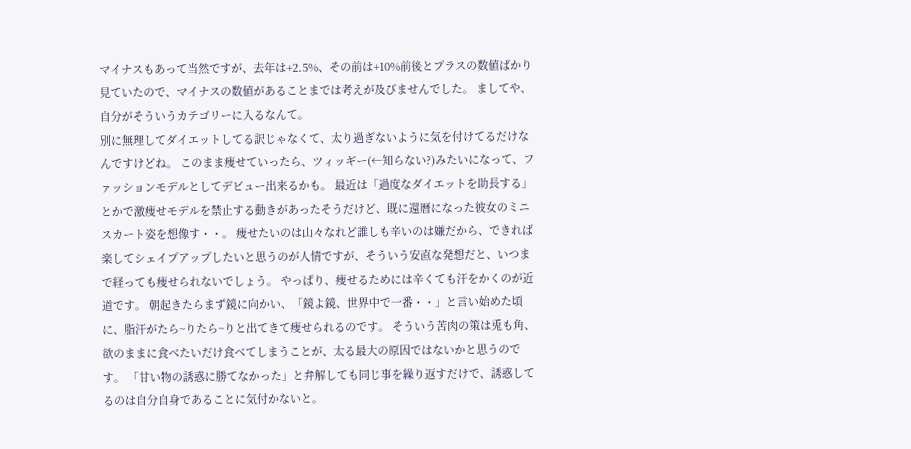マイナスもあって当然ですが、去年は+2.5%、その前は+10%前後とプラスの数値ばかり見ていたので、マイナスの数値があることまでは考えが及びませんでした。 ましてや、自分がそういうカテゴリーに入るなんて。
別に無理してダイエットしてる訳じゃなくて、太り過ぎないように気を付けてるだけなんですけどね。 このまま痩せていったら、ツィッギー(←知らない?)みたいになって、ファッションモデルとしてデビュー出来るかも。 最近は「過度なダイエットを助長する」とかで激痩せモデルを禁止する動きがあったそうだけど、既に還暦になった彼女のミニスカート姿を想像す・・。 痩せたいのは山々なれど誰しも辛いのは嫌だから、できれば楽してシェイプアップしたいと思うのが人情ですが、そういう安直な発想だと、いつまで経っても痩せられないでしょう。 やっぱり、痩せるためには辛くても汗をかくのが近道です。 朝起きたらまず鏡に向かい、「鏡よ鏡、世界中で一番・・」と言い始めた頃に、脂汗がたら~りたら~りと出てきて痩せられるのです。 そういう苦肉の策は兎も角、欲のままに食べたいだけ食べてしまうことが、太る最大の原因ではないかと思うのです。 「甘い物の誘惑に勝てなかった」と弁解しても同じ事を繰り返すだけで、誘惑してるのは自分自身であることに気付かないと。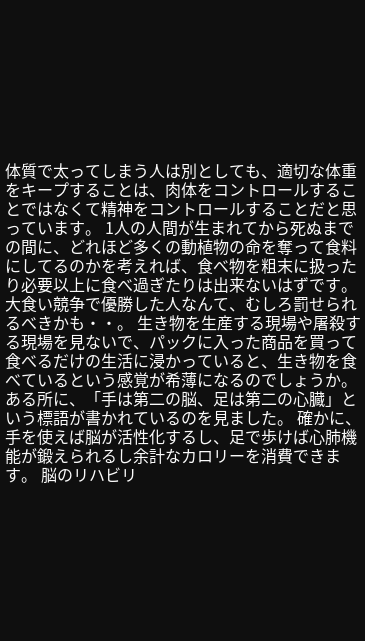体質で太ってしまう人は別としても、適切な体重をキープすることは、肉体をコントロールすることではなくて精神をコントロールすることだと思っています。 1人の人間が生まれてから死ぬまでの間に、どれほど多くの動植物の命を奪って食料にしてるのかを考えれば、食べ物を粗末に扱ったり必要以上に食べ過ぎたりは出来ないはずです。 大食い競争で優勝した人なんて、むしろ罰せられるべきかも・・。 生き物を生産する現場や屠殺する現場を見ないで、パックに入った商品を買って食べるだけの生活に浸かっていると、生き物を食べているという感覚が希薄になるのでしょうか。 ある所に、「手は第二の脳、足は第二の心臓」という標語が書かれているのを見ました。 確かに、手を使えば脳が活性化するし、足で歩けば心肺機能が鍛えられるし余計なカロリーを消費できます。 脳のリハビリ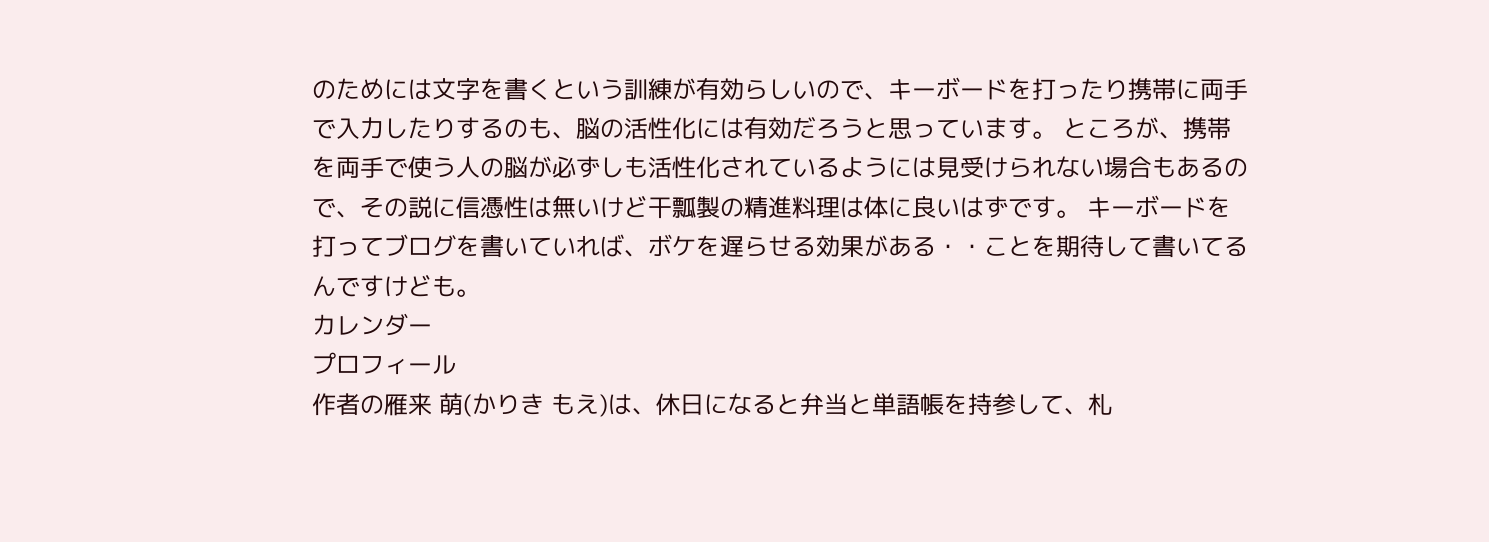のためには文字を書くという訓練が有効らしいので、キーボードを打ったり携帯に両手で入力したりするのも、脳の活性化には有効だろうと思っています。 ところが、携帯を両手で使う人の脳が必ずしも活性化されているようには見受けられない場合もあるので、その説に信憑性は無いけど干瓢製の精進料理は体に良いはずです。 キーボードを打ってブログを書いていれば、ボケを遅らせる効果がある・・ことを期待して書いてるんですけども。
カレンダー
プロフィール
作者の雁来 萌(かりき もえ)は、休日になると弁当と単語帳を持参して、札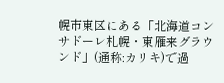幌市東区にある「北海道コンサドーレ札幌・東雁来グラウンド」(通称:カリキ)で過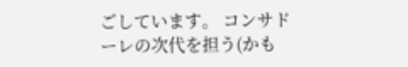ごしています。 コンサドーレの次代を担う(かも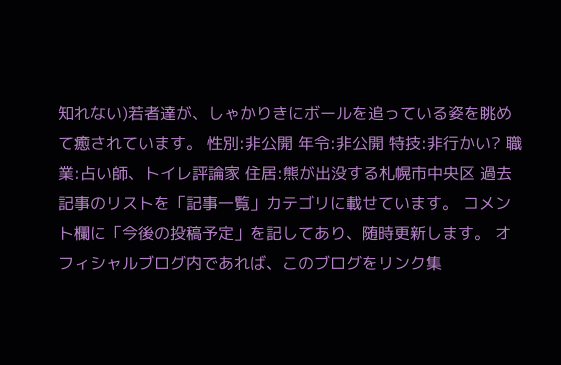知れない)若者達が、しゃかりきにボールを追っている姿を眺めて癒されています。 性別:非公開 年令:非公開 特技:非行かい? 職業:占い師、トイレ評論家 住居:熊が出没する札幌市中央区 過去記事のリストを「記事一覧」カテゴリに載せています。 コメント欄に「今後の投稿予定」を記してあり、随時更新します。 オフィシャルブログ内であれば、このブログをリンク集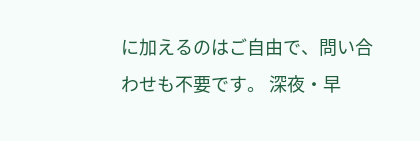に加えるのはご自由で、問い合わせも不要です。 深夜・早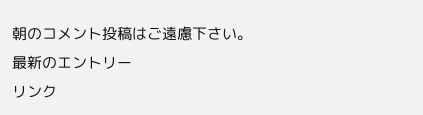朝のコメント投稿はご遠慮下さい。
最新のエントリー
リンク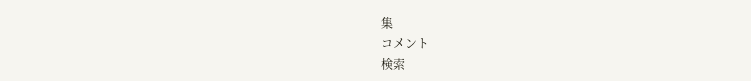集
コメント
検索